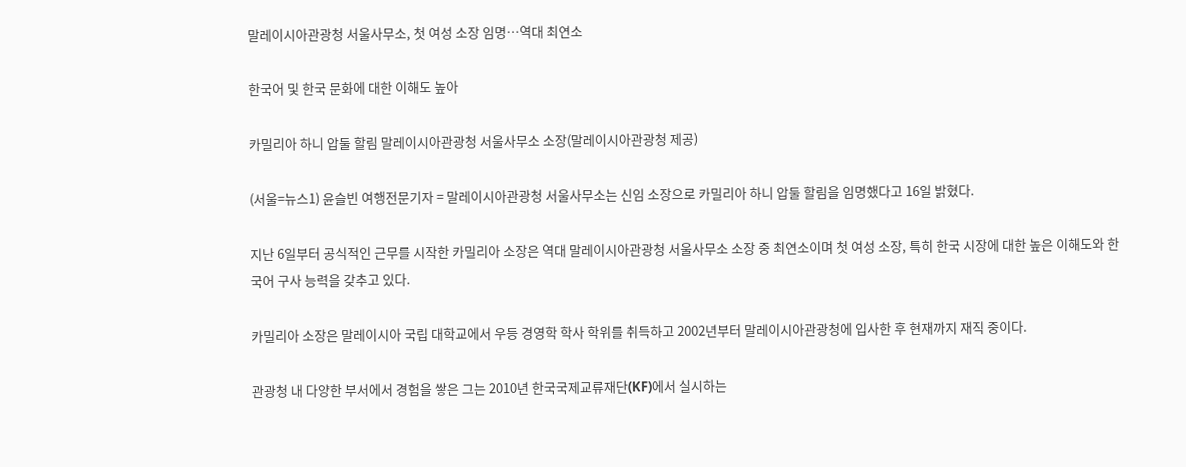말레이시아관광청 서울사무소, 첫 여성 소장 임명…역대 최연소

한국어 및 한국 문화에 대한 이해도 높아

카밀리아 하니 압둘 할림 말레이시아관광청 서울사무소 소장(말레이시아관광청 제공)

(서울=뉴스1) 윤슬빈 여행전문기자 = 말레이시아관광청 서울사무소는 신임 소장으로 카밀리아 하니 압둘 할림을 임명했다고 16일 밝혔다.

지난 6일부터 공식적인 근무를 시작한 카밀리아 소장은 역대 말레이시아관광청 서울사무소 소장 중 최연소이며 첫 여성 소장, 특히 한국 시장에 대한 높은 이해도와 한국어 구사 능력을 갖추고 있다.

카밀리아 소장은 말레이시아 국립 대학교에서 우등 경영학 학사 학위를 취득하고 2002년부터 말레이시아관광청에 입사한 후 현재까지 재직 중이다.

관광청 내 다양한 부서에서 경험을 쌓은 그는 2010년 한국국제교류재단(KF)에서 실시하는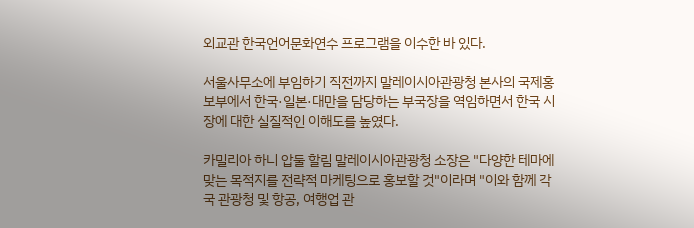외교관 한국언어문화연수 프로그램을 이수한 바 있다.

서울사무소에 부임하기 직전까지 말레이시아관광청 본사의 국제홍보부에서 한국·일본·대만을 담당하는 부국장을 역임하면서 한국 시장에 대한 실질적인 이해도를 높였다.

카밀리아 하니 압둘 할림 말레이시아관광청 소장은 "다양한 테마에 맞는 목적지를 전략적 마케팅으로 홍보할 것"이라며 "이와 함께 각국 관광청 및 항공, 여행업 관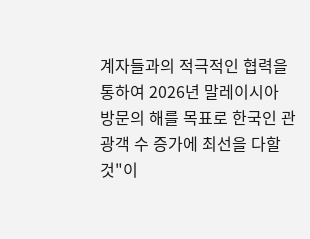계자들과의 적극적인 협력을 통하여 2026년 말레이시아 방문의 해를 목표로 한국인 관광객 수 증가에 최선을 다할 것"이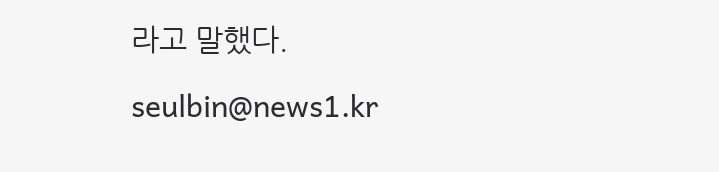라고 말했다.

seulbin@news1.kr